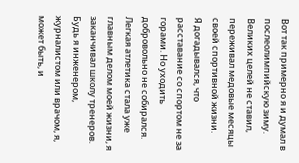Вот так примерно я и думал в послеолимпийскую зиму. Великих целей не ставил, переживал медовые месяцы своей спортивной жизни.
Я догадывался, что расставание со спортом не за горами. Но уходить добровольно не собирался. Легкая атлетика стала уже главным делом моей жизни, я заканчивал школу тренеров. Будь я инженером, журналистом или врачом, я, может быть, и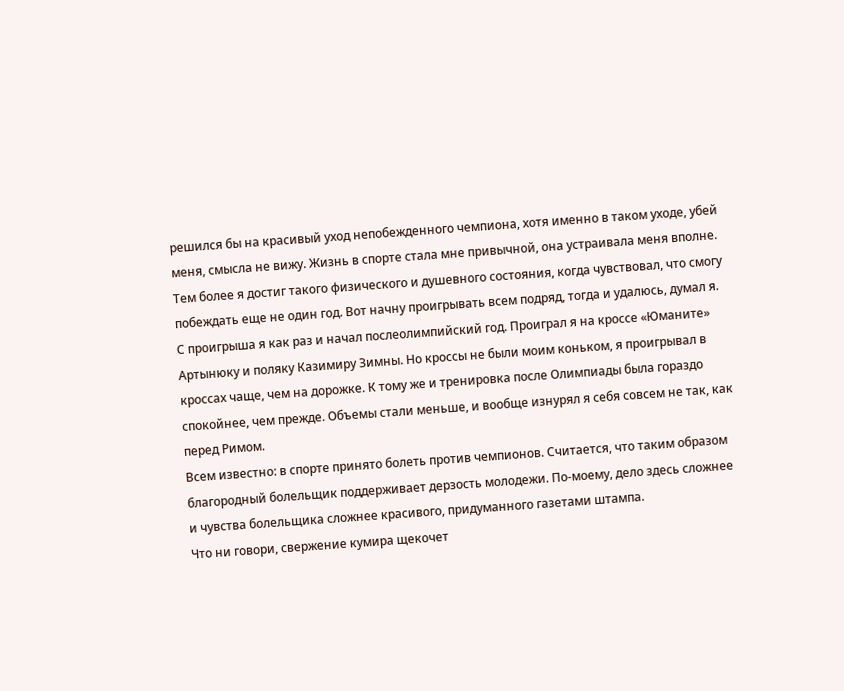решился бы на красивый уход непобежденного чемпиона, хотя именно в таком уходе, убей меня, смысла не вижу. Жизнь в спорте стала мне привычной, она устраивала меня вполне. Тем более я достиг такого физического и душевного состояния, когда чувствовал, что смогу побеждать еще не один год. Вот начну проигрывать всем подряд, тогда и удалюсь, думал я.
С проигрыша я как раз и начал послеолимпийский год. Проиграл я на кроссе «Юманите» Артынюку и поляку Казимиру Зимны. Но кроссы не были моим коньком, я проигрывал в кроссах чаще, чем на дорожке. К тому же и тренировка после Олимпиады была гораздо спокойнее, чем прежде. Объемы стали меньше, и вообще изнурял я себя совсем не так, как перед Римом.
Всем известно: в спорте принято болеть против чемпионов. Считается, что таким образом благородный болельщик поддерживает дерзость молодежи. По-моему, дело здесь сложнее и чувства болельщика сложнее красивого, придуманного газетами штампа.
Что ни говори, свержение кумира щекочет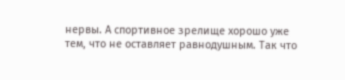нервы. А спортивное зрелище хорошо уже тем, что не оставляет равнодушным. Так что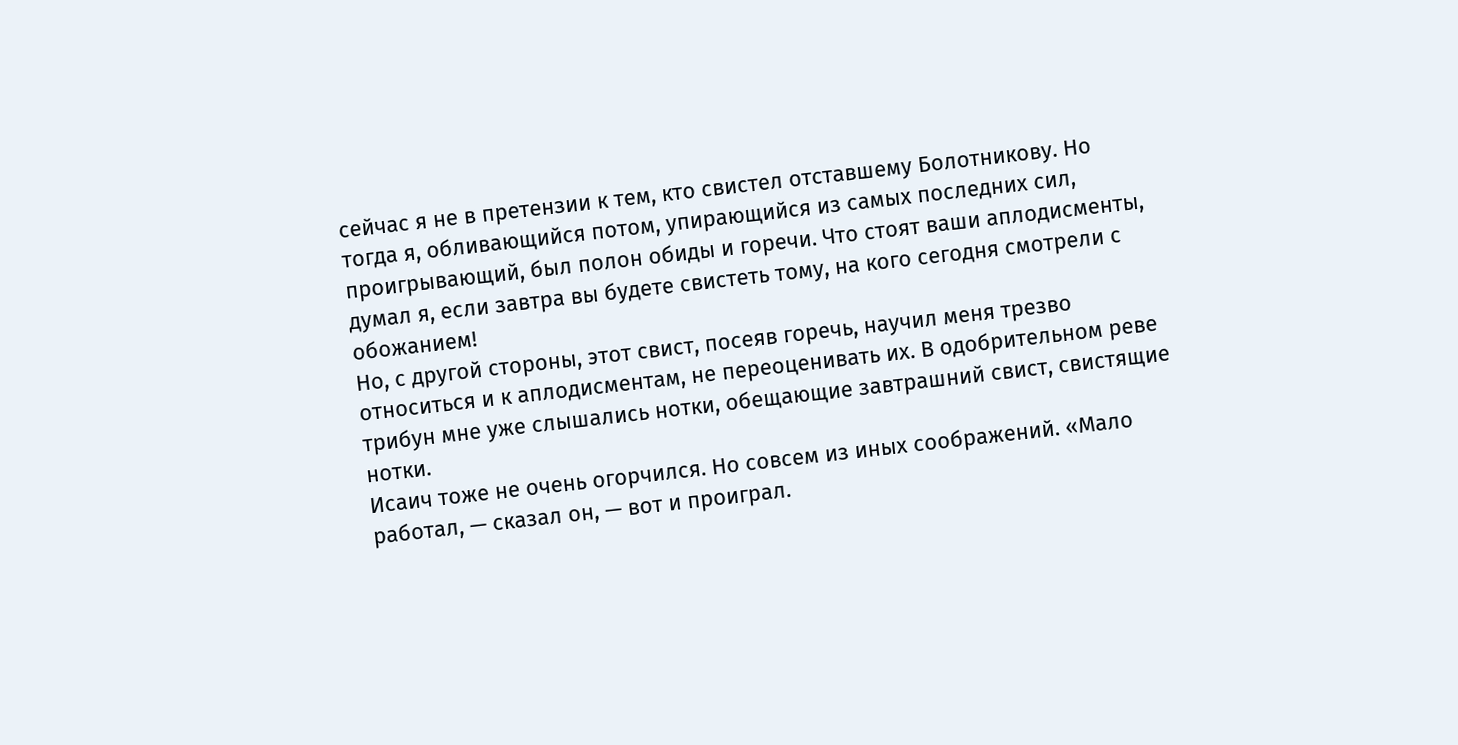сейчас я не в претензии к тем, кто свистел отставшему Болотникову. Но тогда я, обливающийся потом, упирающийся из самых последних сил, проигрывающий, был полон обиды и горечи. Что стоят ваши аплодисменты, думал я, если завтра вы будете свистеть тому, на кого сегодня смотрели с обожанием!
Но, с другой стороны, этот свист, посеяв горечь, научил меня трезво относиться и к аплодисментам, не переоценивать их. В одобрительном реве трибун мне уже слышались нотки, обещающие завтрашний свист, свистящие нотки.
Исаич тоже не очень огорчился. Но совсем из иных соображений. «Мало работал, — сказал он, — вот и проиграл.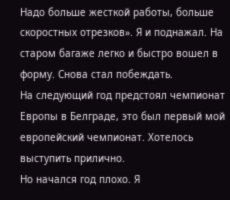Надо больше жесткой работы, больше скоростных отрезков». Я и поднажал. На старом багаже легко и быстро вошел в форму. Снова стал побеждать.
На следующий год предстоял чемпионат Европы в Белграде, это был первый мой европейский чемпионат. Хотелось выступить прилично.
Но начался год плохо. Я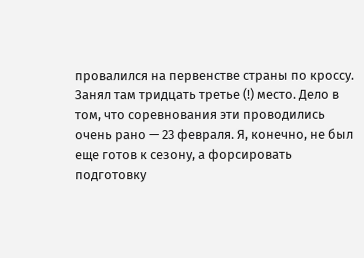провалился на первенстве страны по кроссу. Занял там тридцать третье (!) место. Дело в том, что соревнования эти проводились очень рано — 23 февраля. Я, конечно, не был еще готов к сезону, а форсировать подготовку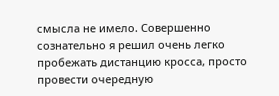смысла не имело. Совершенно сознательно я решил очень легко пробежать дистанцию кросса, просто провести очередную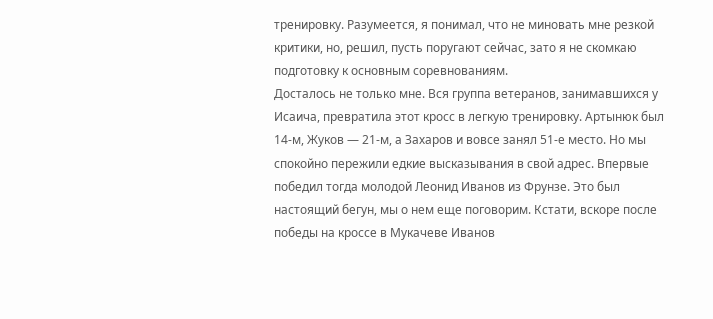тренировку. Разумеется, я понимал, что не миновать мне резкой критики, но, решил, пусть поругают сейчас, зато я не скомкаю подготовку к основным соревнованиям.
Досталось не только мне. Вся группа ветеранов, занимавшихся у Исаича, превратила этот кросс в легкую тренировку. Артынюк был 14-м, Жуков — 21-м, а Захаров и вовсе занял 51-е место. Но мы спокойно пережили едкие высказывания в свой адрес. Впервые победил тогда молодой Леонид Иванов из Фрунзе. Это был настоящий бегун, мы о нем еще поговорим. Кстати, вскоре после победы на кроссе в Мукачеве Иванов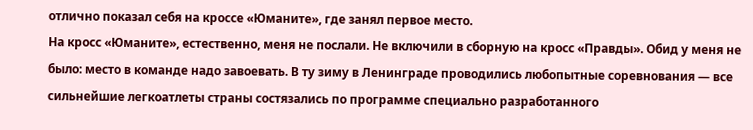отлично показал себя на кроссе «Юманите», где занял первое место.
На кросс «Юманите», естественно, меня не послали. Не включили в сборную на кросс «Правды». Обид у меня не было: место в команде надо завоевать. В ту зиму в Ленинграде проводились любопытные соревнования — все сильнейшие легкоатлеты страны состязались по программе специально разработанного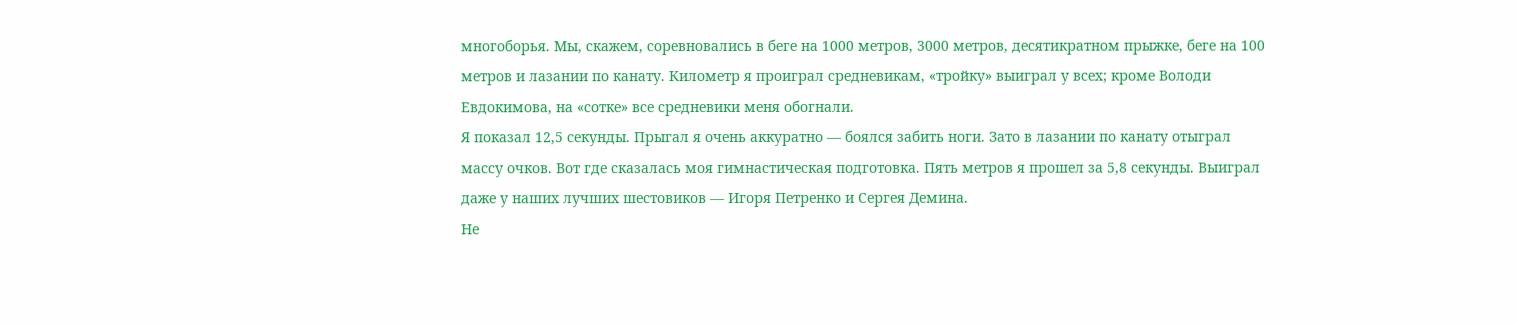многоборья. Мы, скажем, соревновались в беге на 1000 метров, 3000 метров, десятикратном прыжке, беге на 100 метров и лазании по канату. Километр я проиграл средневикам, «тройку» выиграл у всех; кроме Володи Евдокимова, на «сотке» все средневики меня обогнали.
Я показал 12,5 секунды. Прыгал я очень аккуратно — боялся забить ноги. Зато в лазании по канату отыграл массу очков. Вот где сказалась моя гимнастическая подготовка. Пять метров я прошел за 5,8 секунды. Выиграл даже у наших лучших шестовиков — Игоря Петренко и Сергея Демина.
Не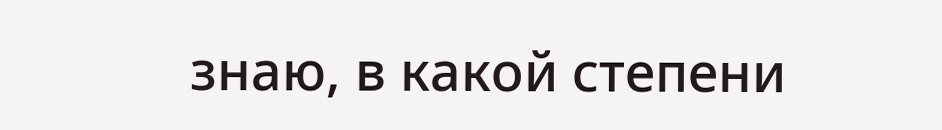знаю, в какой степени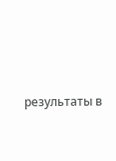результаты в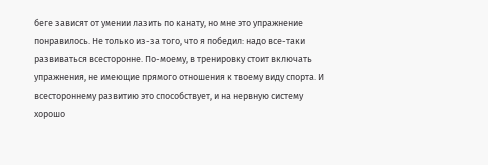беге зависят от умении лазить по канату, но мне это упражнение понравилось. Не только из-за того, что я победил: надо все-таки развиваться всесторонне. По-моему, в тренировку стоит включать упражнения, не имеющие прямого отношения к твоему виду спорта. И всестороннему развитию это способствует, и на нервную систему хорошо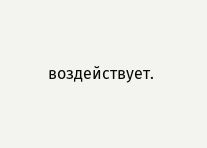воздействует.